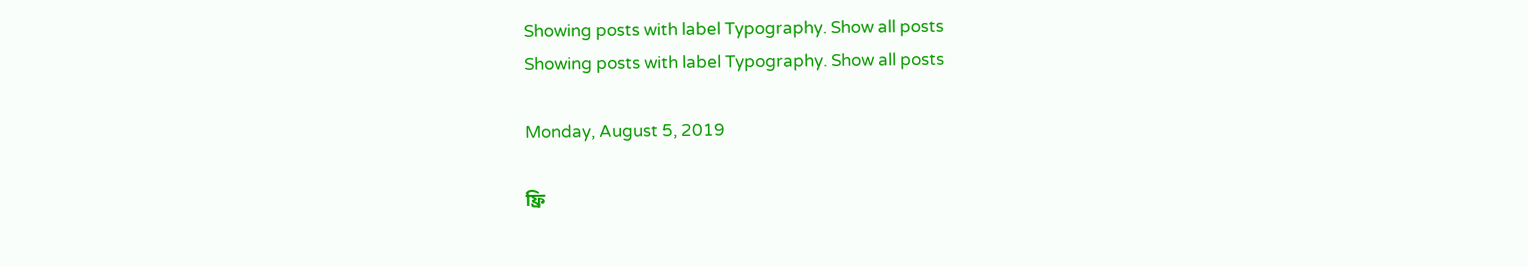Showing posts with label Typography. Show all posts
Showing posts with label Typography. Show all posts

Monday, August 5, 2019

ফ্রি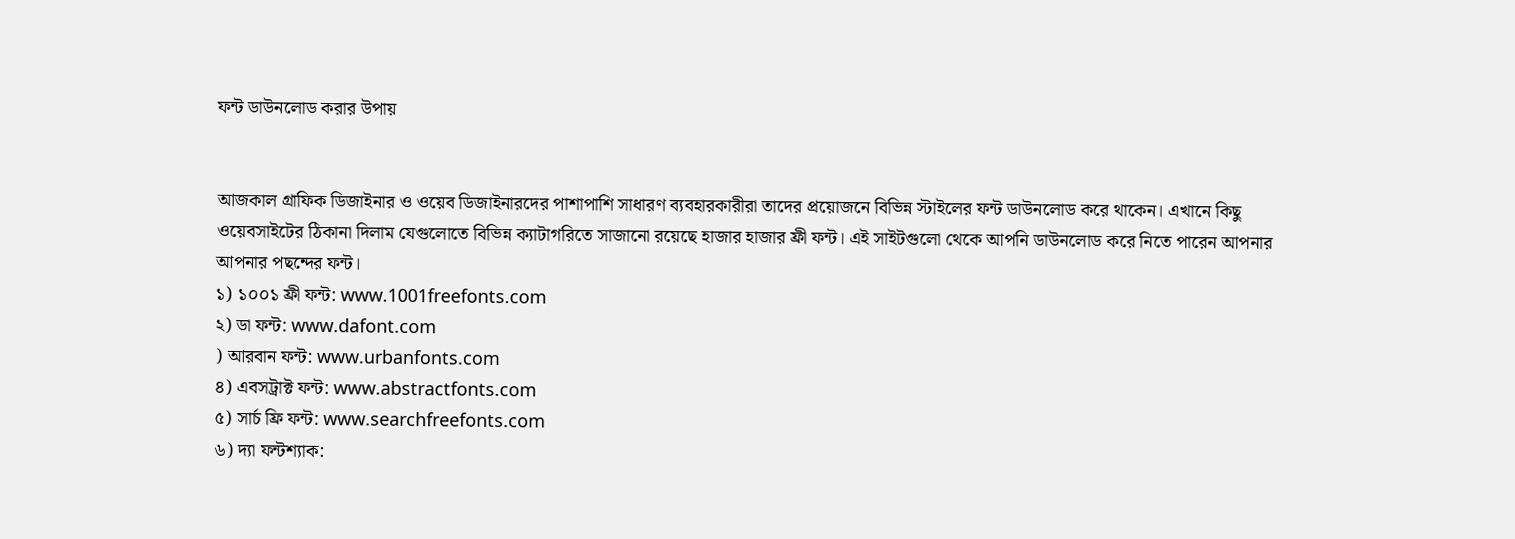ফন্ট ডাউনলোড করার উপায়


আজকাল গ্রাফিক ডিজাইনার ও ওয়েব ডিজাইনারদের পাশাপাশি সাধারণ ব্যবহারকারীরা তাদের প্রয়োজনে বিভিন্ন স্টাইলের ফন্ট ডাউনলোড করে থাকেন। এখানে কিছু ওয়েবসাইটের ঠিকানা দিলাম যেগুলোতে বিভিন্ন ক্যাটাগরিতে সাজানো রয়েছে হাজার হাজার ফ্রী ফন্ট। এই সাইটগুলো থেকে আপনি ডাউনলোড করে নিতে পারেন আপনার আপনার পছন্দের ফন্ট।
১) ১০০১ ফ্রী ফন্ট: www.1001freefonts.com
২) ডা ফন্ট: www.dafont.com
) আরবান ফন্ট: www.urbanfonts.com
৪) এবসট্রাক্ট ফন্ট: www.abstractfonts.com
৫) সার্চ ফ্রি ফন্ট: www.searchfreefonts.com
৬) দ্যা ফন্টশ্যাক: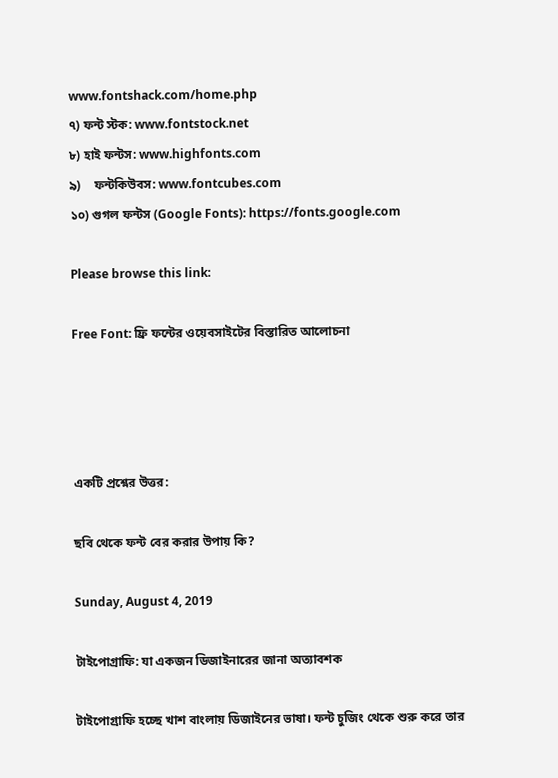www.fontshack.com/home.php
৭) ফন্ট স্টক: www.fontstock.net
৮) হাই ফন্টস: www.highfonts.com
৯)    ফন্টকিউবস: www.fontcubes.com
১০) গুগল ফন্টস (Google Fonts): https://fonts.google.com

Please browse this link:

Free Font: ফ্রি ফন্টের ওয়েবসাইটের বিস্তারিত আলোচনা




একটি প্রশ্নের উত্তর:

ছবি থেকে ফন্ট বের করার উপায় কি?

Sunday, August 4, 2019

টাইপোগ্রাফি: যা একজন ডিজাইনারের জানা অত্যাবশক

টাইপোগ্রাফি হচ্ছে খাশ বাংলায় ডিজাইনের ভাষা। ফন্ট চুজিং থেকে শুরু করে তার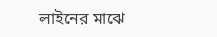লাইনের মাঝে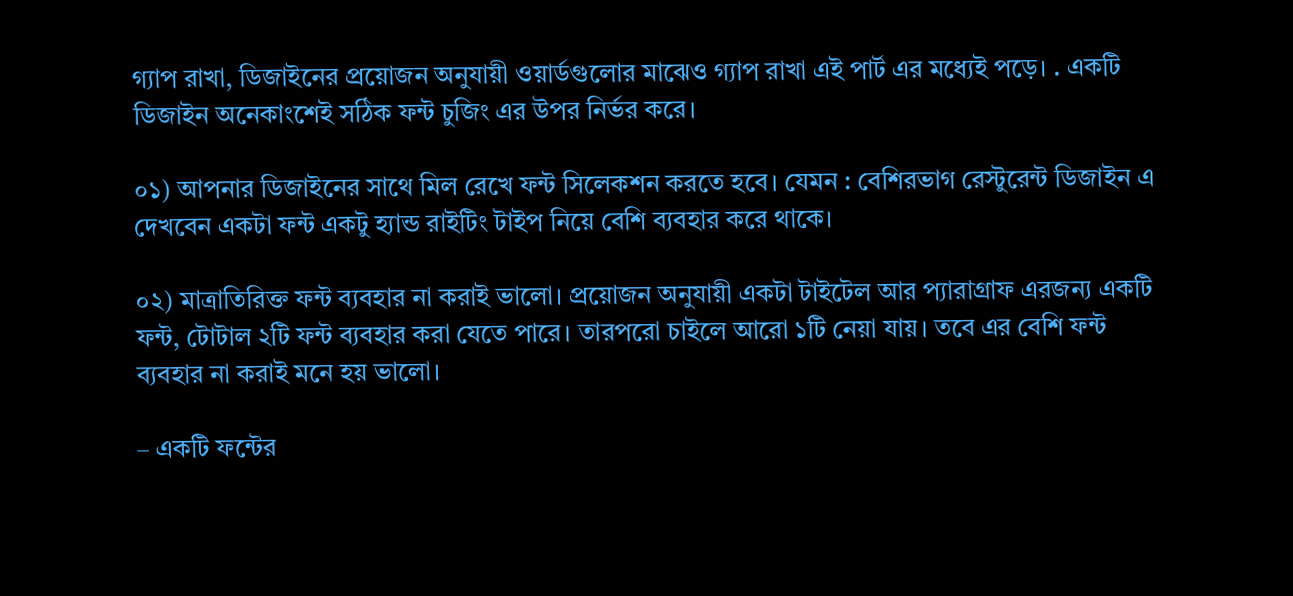গ্যাপ রাখা, ডিজাইনের প্রয়োজন অনুযায়ী ওয়ার্ডগুলোর মাঝেও গ্যাপ রাখা এই পার্ট এর মধ্যেই পড়ে। . একটি ডিজাইন অনেকাংশেই সঠিক ফন্ট চুজিং এর উপর নির্ভর করে।

০১) আপনার ডিজাইনের সাথে মিল রেখে ফন্ট সিলেকশন করতে হবে। যেমন : বেশিরভাগ রেস্টুরেন্ট ডিজাইন এ দেখবেন একটা ফন্ট একটু হ্যান্ড রাইটিং টাইপ নিয়ে বেশি ব্যবহার করে থাকে।

০২) মাত্রাতিরিক্ত ফন্ট ব্যবহার না করাই ভালো। প্রয়োজন অনুযায়ী একটা টাইটেল আর প্যারাগ্রাফ এরজন্য একটি ফন্ট, টোটাল ২টি ফন্ট ব্যবহার করা যেতে পারে। তারপরো চাইলে আরো ১টি নেয়া যায়। তবে এর বেশি ফন্ট ব্যবহার না করাই মনে হয় ভালো।

– একটি ফন্টের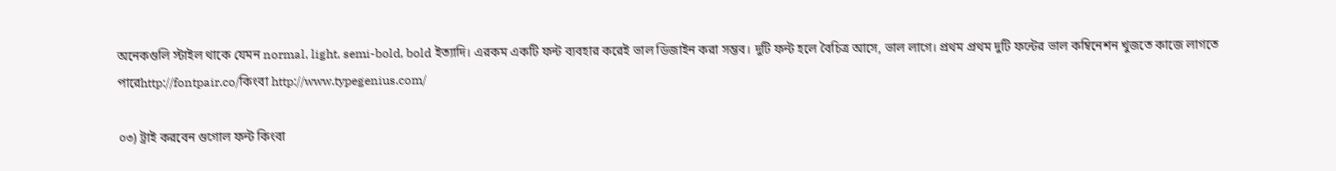অনেকগুলি স্টাইল থাকে যেমন normal, light, semi-bold, bold ইত্যাদি। এরকম একটি ফন্ট ব্যবহার করেই ভাল ডিজাইন করা সম্ভব। দুটি ফন্ট হলে বৈচিত্র আসে, ভাল লাগে। প্রথম প্রথম দুটি ফন্টের ভাল কম্বিনেশন খুজতে কাজে লাগতে পারেhttp://fontpair.co/কিংবা http://www.typegenius.com/

০৩) ট্রাই করবেন গুগোল ফন্ট কিংবা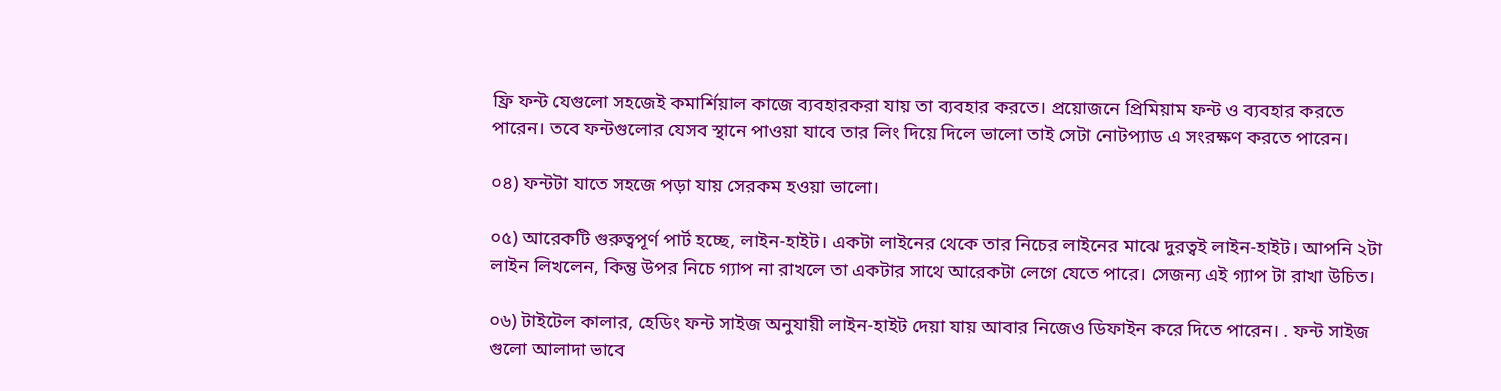ফ্রি ফন্ট যেগুলো সহজেই কমার্শিয়াল কাজে ব্যবহারকরা যায় তা ব্যবহার করতে। প্রয়োজনে প্রিমিয়াম ফন্ট ও ব্যবহার করতে পারেন। তবে ফন্টগুলোর যেসব স্থানে পাওয়া যাবে তার লিং দিয়ে দিলে ভালো তাই সেটা নোটপ্যাড এ সংরক্ষণ করতে পারেন।

০৪) ফন্টটা যাতে সহজে পড়া যায় সেরকম হওয়া ভালো।

০৫) আরেকটি গুরুত্বপূর্ণ পার্ট হচ্ছে, লাইন-হাইট। একটা লাইনের থেকে তার নিচের লাইনের মাঝে দুরত্বই লাইন-হাইট। আপনি ২টা লাইন লিখলেন, কিন্তু উপর নিচে গ্যাপ না রাখলে তা একটার সাথে আরেকটা লেগে যেতে পারে। সেজন্য এই গ্যাপ টা রাখা উচিত।

০৬) টাইটেল কালার, হেডিং ফন্ট সাইজ অনুযায়ী লাইন-হাইট দেয়া যায় আবার নিজেও ডিফাইন করে দিতে পারেন। . ফন্ট সাইজ গুলো আলাদা ভাবে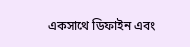একসাথে ডিফাইন এবং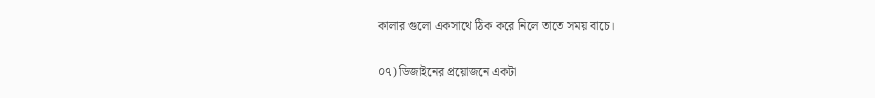কালার গুলো একসাথে ঠিক করে নিলে তাতে সময় বাচে।

০৭) ডিজাইনের প্রয়োজনে একটা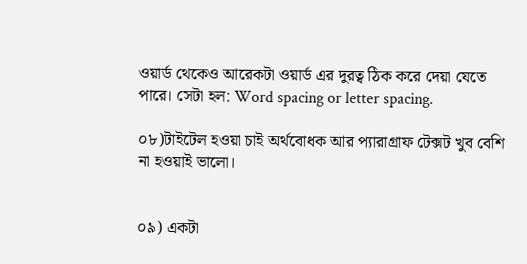ওয়ার্ড থেকেও আরেকটা ওয়ার্ড এর দুরত্ব ঠিক করে দেয়া যেতে পারে। সেটা হল: Word spacing or letter spacing.

০৮)টাইটেল হওয়া চাই অর্থবোধক আর প্যারাগ্রাফ টেক্সট খুব বেশি না হওয়াই ভালো।


০৯) একটা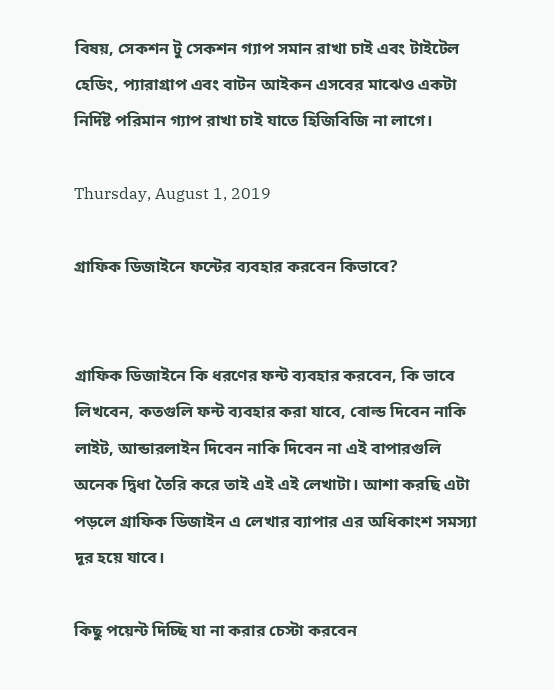বিষয়, সেকশন টু সেকশন গ্যাপ সমান রাখা চাই এবং টাইটেল হেডিং, প্যারাগ্রাপ এবং বাটন আইকন এসবের মাঝেও একটা নির্দিষ্ট পরিমান গ্যাপ রাখা চাই যাতে হিজিবিজি না লাগে।

Thursday, August 1, 2019

গ্রাফিক ডিজাইনে ফন্টের ব্যবহার করবেন কিভাবে?


গ্রাফিক ডিজাইনে কি ধরণের ফন্ট ব্যবহার করবেন, কি ভাবে লিখবেন, কতগুলি ফন্ট ব্যবহার করা যাবে, বোল্ড দিবেন নাকি লাইট, আন্ডারলাইন দিবেন নাকি দিবেন না এই বাপারগুলি অনেক দ্বিধা তৈরি করে তাই এই এই লেখাটা। আশা করছি এটা পড়লে গ্রাফিক ডিজাইন এ লেখার ব্যাপার এর অধিকাংশ সমস্যা দূর হয়ে যাবে।

কিছু পয়েন্ট দিচ্ছি যা না করার চেস্টা করবেন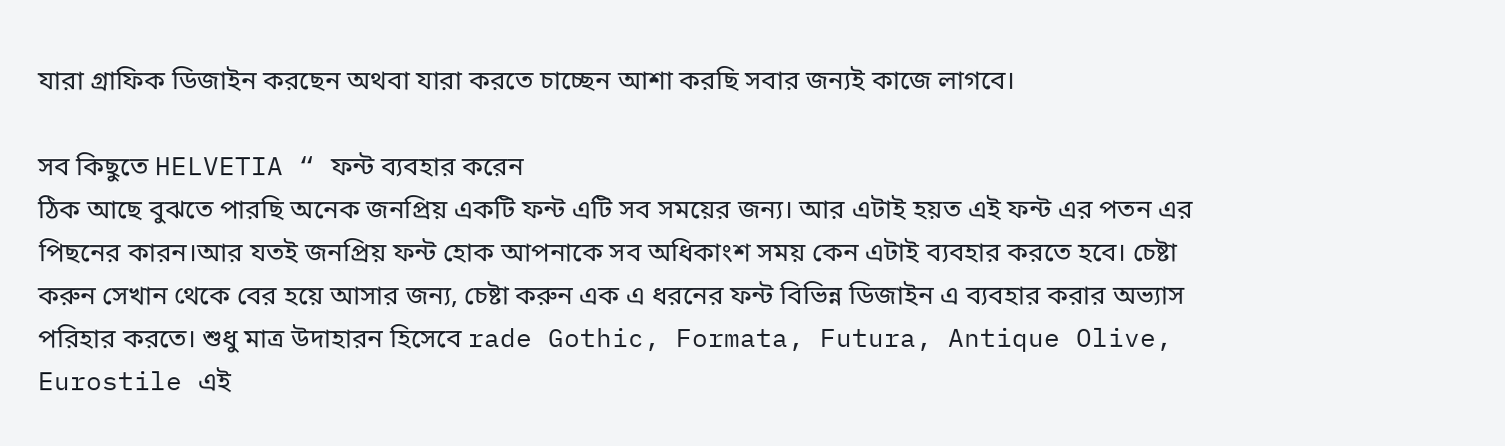যারা গ্রাফিক ডিজাইন করছেন অথবা যারা করতে চাচ্ছেন আশা করছি সবার জন্যই কাজে লাগবে।

সব কিছুতে HELVETIA “ ফন্ট ব্যবহার করেন
ঠিক আছে বুঝতে পারছি অনেক জনপ্রিয় একটি ফন্ট এটি সব সময়ের জন্য। আর এটাই হয়ত এই ফন্ট এর পতন এর পিছনের কারন।আর যতই জনপ্রিয় ফন্ট হোক আপনাকে সব অধিকাংশ সময় কেন এটাই ব্যবহার করতে হবে। চেষ্টা করুন সেখান থেকে বের হয়ে আসার জন্য, চেষ্টা করুন এক এ ধরনের ফন্ট বিভিন্ন ডিজাইন এ ব্যবহার করার অভ্যাস পরিহার করতে। শুধু মাত্র উদাহারন হিসেবে rade Gothic, Formata, Futura, Antique Olive, Eurostile এই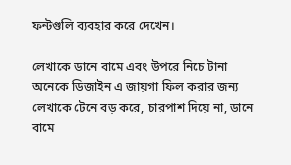ফন্টগুলি ব্যবহার করে দেখেন।

লেখাকে ডানে বামে এবং উপরে নিচে টানা
অনেকে ডিজাইন এ জায়গা ফিল করার জন্য লেখাকে টেনে বড় করে, চারপাশ দিয়ে না, ডানে বামে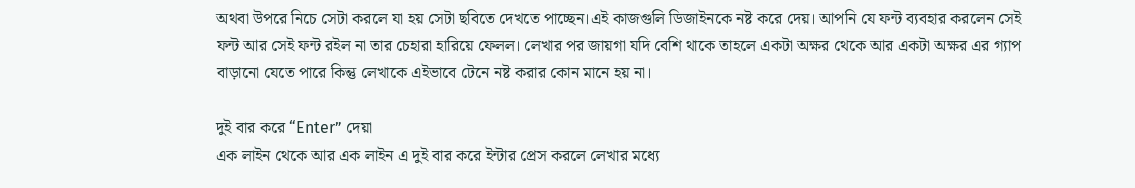অথবা উপরে নিচে সেটা করলে যা হয় সেটা ছবিতে দেখতে পাচ্ছেন।এই কাজগুলি ডিজাইনকে নষ্ট করে দেয়। আপনি যে ফন্ট ব্যবহার করলেন সেই ফন্ট আর সেই ফন্ট রইল না তার চেহারা হারিয়ে ফেলল। লেখার পর জায়গা যদি বেশি থাকে তাহলে একটা অক্ষর থেকে আর একটা অক্ষর এর গ্যাপ বাড়ানো যেতে পারে কিন্তু লেখাকে এইভাবে টেনে নষ্ট করার কোন মানে হয় না।

দুই বার করে “Enter” দেয়া
এক লাইন থেকে আর এক লাইন এ দুই বার করে ইন্টার প্রেস করলে লেখার মধ্যে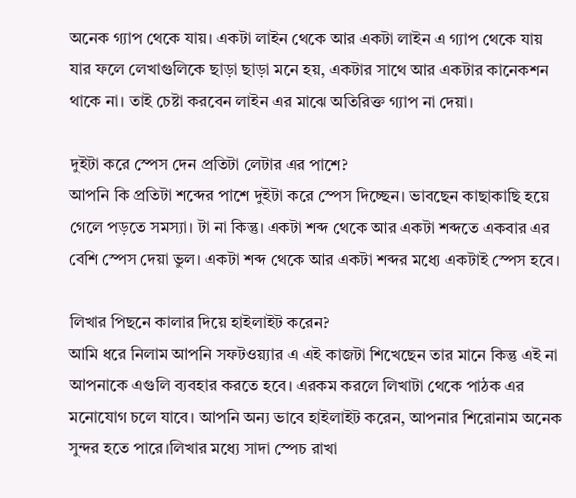অনেক গ্যাপ থেকে যায়। একটা লাইন থেকে আর একটা লাইন এ গ্যাপ থেকে যায় যার ফলে লেখাগুলিকে ছাড়া ছাড়া মনে হয়, একটার সাথে আর একটার কানেকশন থাকে না। তাই চেষ্টা করবেন লাইন এর মাঝে অতিরিক্ত গ্যাপ না দেয়া।

দুইটা করে স্পেস দেন প্রতিটা লেটার এর পাশে?
আপনি কি প্রতিটা শব্দের পাশে দুইটা করে স্পেস দিচ্ছেন। ভাবছেন কাছাকাছি হয়ে গেলে পড়তে সমস্যা। টা না কিন্তু। একটা শব্দ থেকে আর একটা শব্দতে একবার এর বেশি স্পেস দেয়া ভুল। একটা শব্দ থেকে আর একটা শব্দর মধ্যে একটাই স্পেস হবে।

লিখার পিছনে কালার দিয়ে হাইলাইট করেন?
আমি ধরে নিলাম আপনি সফটওয়্যার এ এই কাজটা শিখেছেন তার মানে কিন্তু এই না আপনাকে এগুলি ব্যবহার করতে হবে। এরকম করলে লিখাটা থেকে পাঠক এর মনোযোগ চলে যাবে। আপনি অন্য ভাবে হাইলাইট করেন, আপনার শিরোনাম অনেক সুন্দর হতে পারে।লিখার মধ্যে সাদা স্পেচ রাখা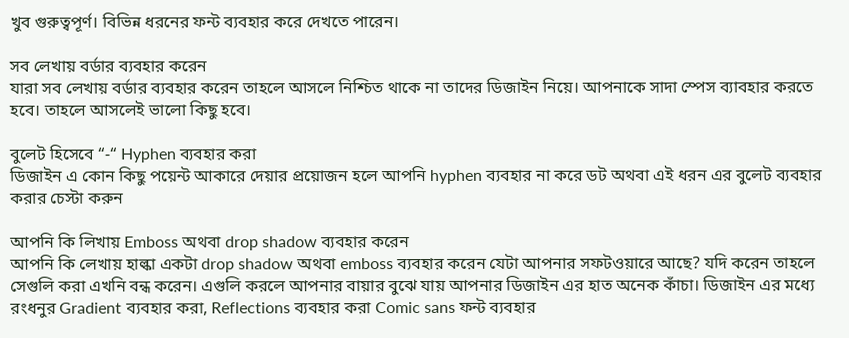খুব গুরুত্বপূর্ণ। বিভিন্ন ধরনের ফন্ট ব্যবহার করে দেখতে পারেন।

সব লেখায় বর্ডার ব্যবহার করেন
যারা সব লেখায় বর্ডার ব্যবহার করেন তাহলে আসলে নিশ্চিত থাকে না তাদের ডিজাইন নিয়ে। আপনাকে সাদা স্পেস ব্যাবহার করতে হবে। তাহলে আসলেই ভালো কিছু হবে।

বুলেট হিসেবে “-“ Hyphen ব্যবহার করা
ডিজাইন এ কোন কিছু পয়েন্ট আকারে দেয়ার প্রয়োজন হলে আপনি hyphen ব্যবহার না করে ডট অথবা এই ধরন এর বুলেট ব্যবহার করার চেস্টা করুন

আপনি কি লিখায় Emboss অথবা drop shadow ব্যবহার করেন
আপনি কি লেখায় হাল্কা একটা drop shadow অথবা emboss ব্যবহার করেন যেটা আপনার সফটওয়ারে আছে? যদি করেন তাহলে সেগুলি করা এখনি বন্ধ করেন। এগুলি করলে আপনার বায়ার বুঝে যায় আপনার ডিজাইন এর হাত অনেক কাঁচা। ডিজাইন এর মধ্যে রংধনুর Gradient ব্যবহার করা, Reflections ব্যবহার করা Comic sans ফন্ট ব্যবহার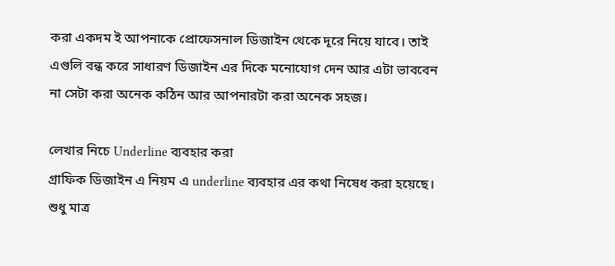করা একদম ই আপনাকে প্রোফেসনাল ডিজাইন থেকে দূরে নিয়ে যাবে। তাই এগুলি বন্ধ করে সাধারণ ডিজাইন এর দিকে মনোযোগ দেন আর এটা ভাববেন না সেটা করা অনেক কঠিন আর আপনারটা করা অনেক সহজ।

লেখার নিচে Underline ব্যবহার করা
গ্রাফিক ডিজাইন এ নিয়ম এ underline ব্যবহার এর কথা নিষেধ করা হয়েছে। শুধু মাত্র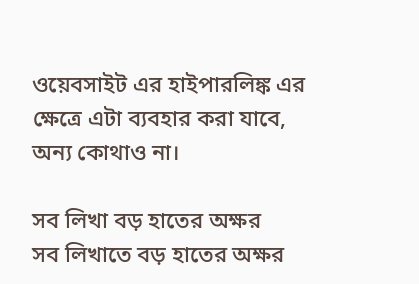ওয়েবসাইট এর হাইপারলিঙ্ক এর ক্ষেত্রে এটা ব্যবহার করা যাবে, অন্য কোথাও না।

সব লিখা বড় হাতের অক্ষর
সব লিখাতে বড় হাতের অক্ষর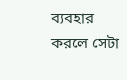ব্যবহার করলে সেটা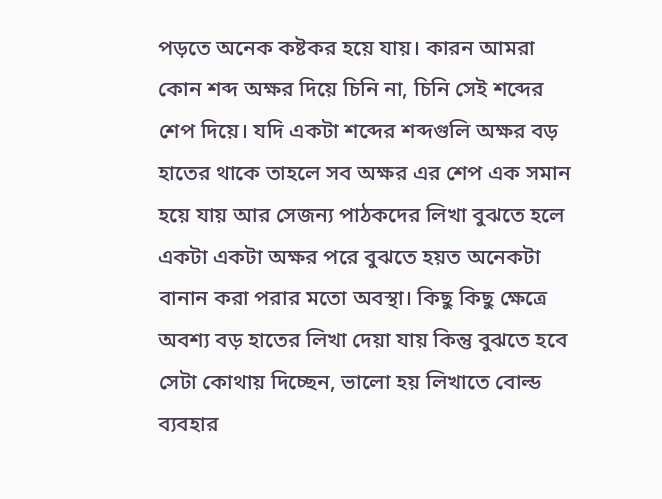পড়তে অনেক কষ্টকর হয়ে যায়। কারন আমরা কোন শব্দ অক্ষর দিয়ে চিনি না, চিনি সেই শব্দের শেপ দিয়ে। যদি একটা শব্দের শব্দগুলি অক্ষর বড় হাতের থাকে তাহলে সব অক্ষর এর শেপ এক সমান হয়ে যায় আর সেজন্য পাঠকদের লিখা বুঝতে হলে একটা একটা অক্ষর পরে বুঝতে হয়ত অনেকটা বানান করা পরার মতো অবস্থা। কিছু কিছু ক্ষেত্রে অবশ্য বড় হাতের লিখা দেয়া যায় কিন্তু বুঝতে হবে সেটা কোথায় দিচ্ছেন, ভালো হয় লিখাতে বোল্ড ব্যবহার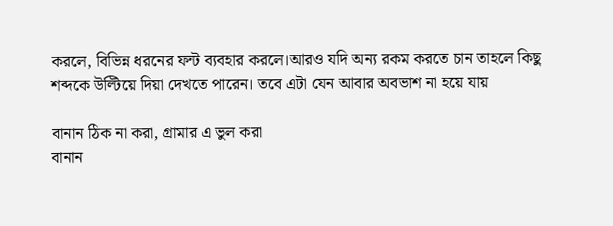করলে, বিভিন্ন ধরনের ফন্ট ব্যবহার করলে।আরও যদি অন্য রকম করতে চান তাহলে কিছু শব্দকে উল্টিয়ে দিয়া দেখতে পারেন। তবে এটা যেন আবার অবভাশ না হয়ে যায়

বানান ঠিক না করা, গ্রামার এ ভুল করা
বানান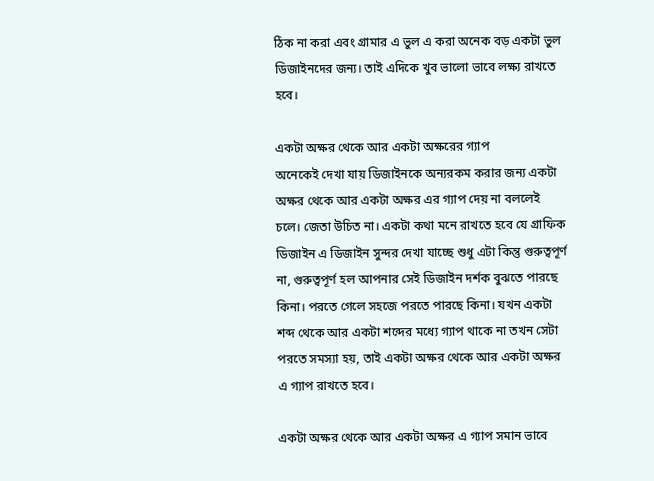ঠিক না করা এবং গ্রামার এ ভুল এ করা অনেক বড় একটা ভুল ডিজাইনদের জন্য। তাই এদিকে খুব ভালো ভাবে লক্ষ্য রাখতে হবে।

একটা অক্ষর থেকে আর একটা অক্ষরের গ্যাপ
অনেকেই দেখা যায় ডিজাইনকে অন্যরকম করার জন্য একটা অক্ষর থেকে আর একটা অক্ষর এর গ্যাপ দেয় না বললেই চলে। জেতা উচিত না। একটা কথা মনে রাখতে হবে যে গ্রাফিক ডিজাইন এ ডিজাইন সুন্দর দেখা যাচ্ছে শুধু এটা কিন্তু গুরুত্বপূর্ণ না, গুরুত্বপূর্ণ হল আপনার সেই ডিজাইন দর্শক বুঝতে পারছে কিনা। পরতে গেলে সহজে পরতে পারছে কিনা। যখন একটা শব্দ থেকে আর একটা শব্দের মধ্যে গ্যাপ থাকে না তখন সেটা পরতে সমস্যা হয়, তাই একটা অক্ষর থেকে আর একটা অক্ষর এ গ্যাপ রাখতে হবে।

একটা অক্ষর থেকে আর একটা অক্ষর এ গ্যাপ সমান ভাবে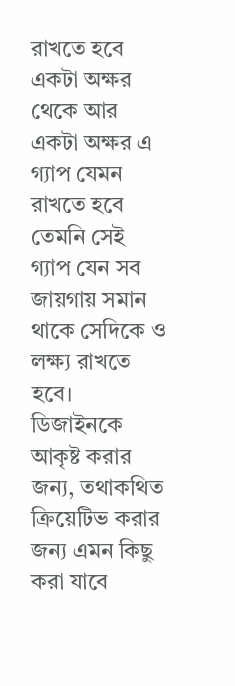রাখতে হবে
একটা অক্ষর থেকে আর একটা অক্ষর এ গ্যাপ যেমন রাখতে হবে তেমনি সেই গ্যাপ যেন সব জায়গায় সমান থাকে সেদিকে ও লক্ষ্য রাখতে হবে। ডিজাইনকে আকৃষ্ট করার জন্য, তথাকথিত ক্রিয়েটিভ করার জন্য এমন কিছু করা যাবে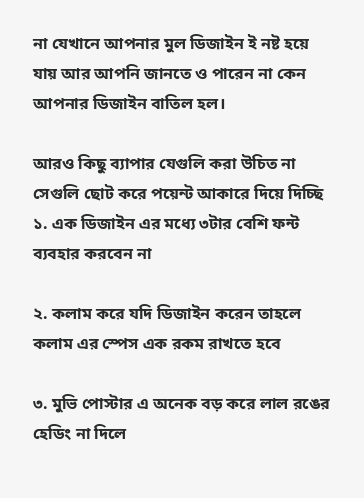না যেখানে আপনার মুল ডিজাইন ই নষ্ট হয়ে যায় আর আপনি জানতে ও পারেন না কেন আপনার ডিজাইন বাতিল হল।

আরও কিছু ব্যাপার যেগুলি করা উচিত না সেগুলি ছোট করে পয়েন্ট আকারে দিয়ে দিচ্ছি
১. এক ডিজাইন এর মধ্যে ৩টার বেশি ফন্ট ব্যবহার করবেন না

২. কলাম করে যদি ডিজাইন করেন তাহলে কলাম এর স্পেস এক রকম রাখতে হবে

৩. মুভি পোস্টার এ অনেক বড় করে লাল রঙের হেডিং না দিলে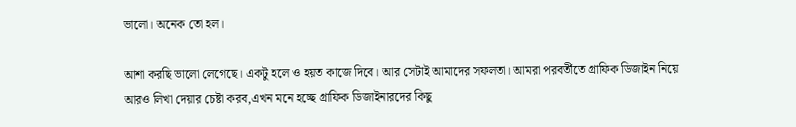ভালো। অনেক তো হল।

আশা করছি ভালো লেগেছে। একটু হলে ও হয়ত কাজে দিবে। আর সেটাই আমাদের সফলতা। আমরা পরবর্তীতে গ্রাফিক ডিজাইন নিয়ে আরও লিখা দেয়ার চেষ্টা করব,এখন মনে হচ্ছে গ্রাফিক ডিজাইনারদের কিছু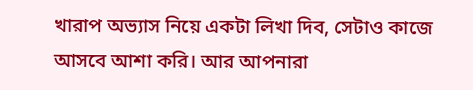খারাপ অভ্যাস নিয়ে একটা লিখা দিব, সেটাও কাজে আসবে আশা করি। আর আপনারা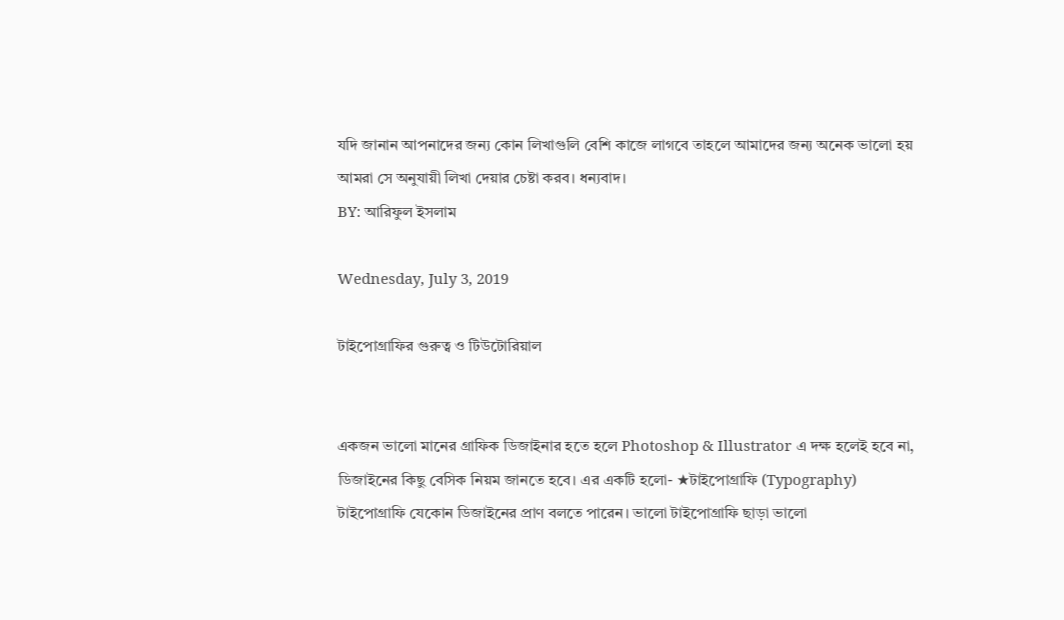যদি জানান আপনাদের জন্য কোন লিখাগুলি বেশি কাজে লাগবে তাহলে আমাদের জন্য অনেক ভালো হয় আমরা সে অনুযায়ী লিখা দেয়ার চেষ্টা করব। ধন্যবাদ।
BY: আরিফুল ইসলাম

Wednesday, July 3, 2019

টাইপোগ্রাফির গুরুত্ব ও টিউটোরিয়াল


একজন ভালো মানের গ্রাফিক ডিজাইনার হতে হলে Photoshop & Illustrator এ দক্ষ হলেই হবে না, ডিজাইনের কিছু বেসিক নিয়ম জানতে হবে। এর একটি হলো- ★টাইপোগ্রাফি (Typography)
টাইপোগ্রাফি যেকোন ডিজাইনের প্রাণ বলতে পারেন। ভালো টাইপোগ্রাফি ছাড়া ভালো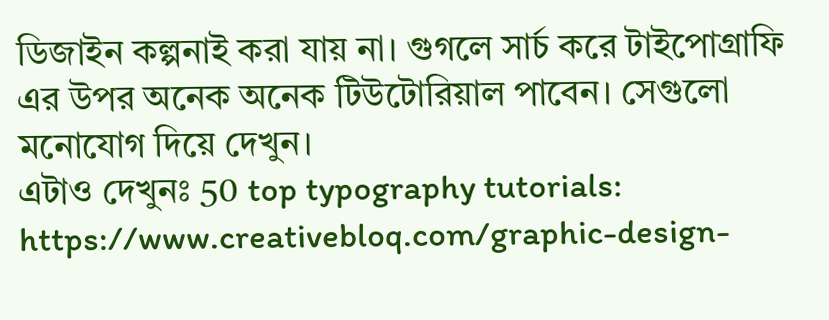ডিজাইন কল্পনাই করা যায় না। গুগলে সার্চ করে টাইপোগ্রাফি এর উপর অনেক অনেক টিউটোরিয়াল পাবেন। সেগুলো মনোযোগ দিয়ে দেখুন।
এটাও দেখুনঃ 50 top typography tutorials: https://www.creativebloq.com/graphic-design-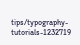tips/typography-tutorials-1232719